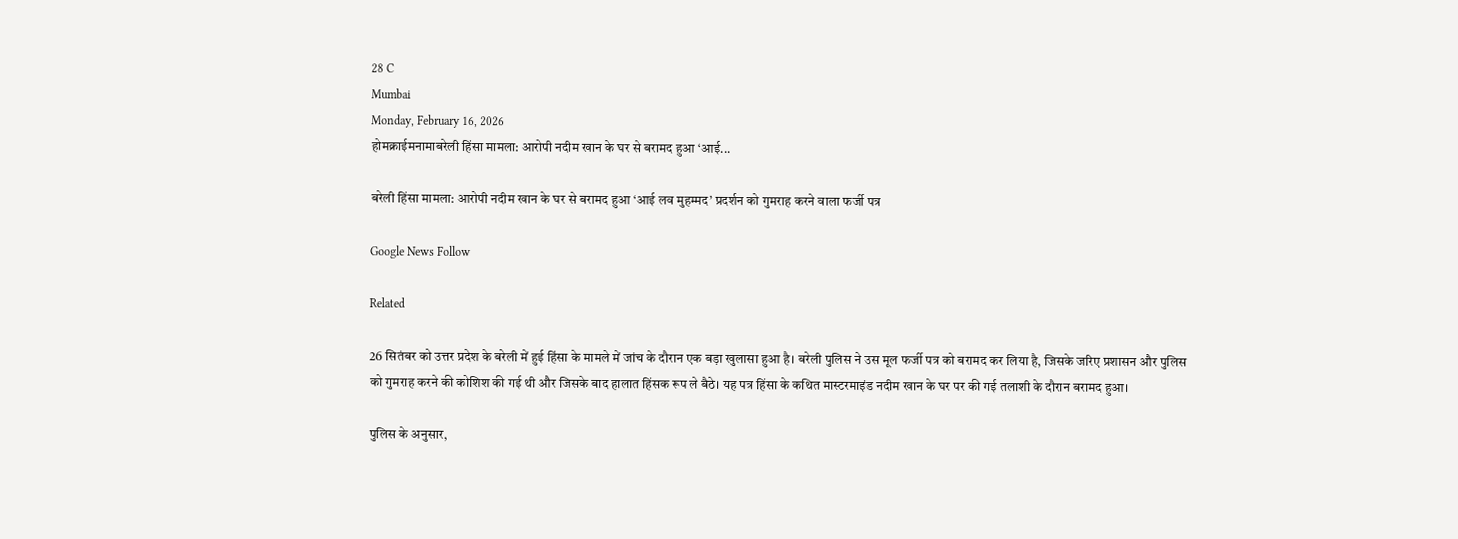28 C
Mumbai
Monday, February 16, 2026
होमक्राईमनामाबरेली हिंसा मामला: आरोपी नदीम खान के घर से बरामद हुआ ‘आई...

बरेली हिंसा मामला: आरोपी नदीम खान के घर से बरामद हुआ ‘आई लव मुहम्मद’ प्रदर्शन को गुमराह करने वाला फर्जी पत्र

Google News Follow

Related

26 सितंबर को उत्तर प्रदेश के बरेली में हुई हिंसा के मामले में जांच के दौरान एक बड़ा खुलासा हुआ है। बरेली पुलिस ने उस मूल फर्जी पत्र को बरामद कर लिया है, जिसके जरिए प्रशासन और पुलिस को गुमराह करने की कोशिश की गई थी और जिसके बाद हालात हिंसक रूप ले बैठे। यह पत्र हिंसा के कथित मास्टरमाइंड नदीम खान के घर पर की गई तलाशी के दौरान बरामद हुआ।

पुलिस के अनुसार,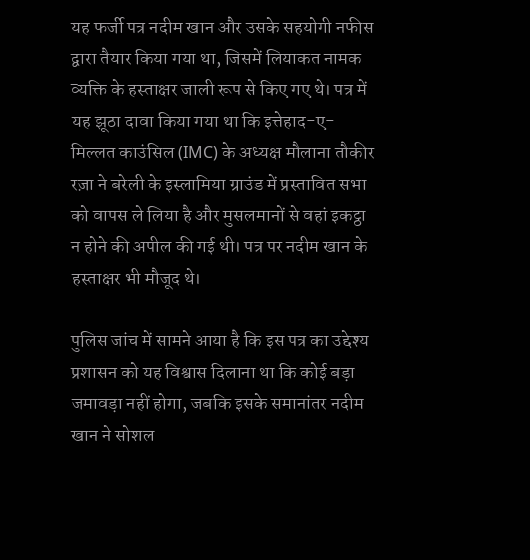यह फर्जी पत्र नदीम खान और उसके सहयोगी नफीस द्वारा तैयार किया गया था, जिसमें लियाकत नामक व्यक्ति के हस्ताक्षर जाली रूप से किए गए थे। पत्र में यह झूठा दावा किया गया था कि इत्तेहाद-ए-मिल्लत काउंसिल (IMC) के अध्यक्ष मौलाना तौकीर रज़ा ने बरेली के इस्लामिया ग्राउंड में प्रस्तावित सभा को वापस ले लिया है और मुसलमानों से वहां इकट्ठा न होने की अपील की गई थी। पत्र पर नदीम खान के हस्ताक्षर भी मौजूद थे।

पुलिस जांच में सामने आया है कि इस पत्र का उद्देश्य प्रशासन को यह विश्वास दिलाना था कि कोई बड़ा जमावड़ा नहीं होगा, जबकि इसके समानांतर नदीम खान ने सोशल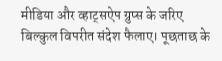मीडिया और व्हाट्सऐप ग्रुप्स के जरिए बिल्कुल विपरीत संदेश फैलाए। पूछताछ के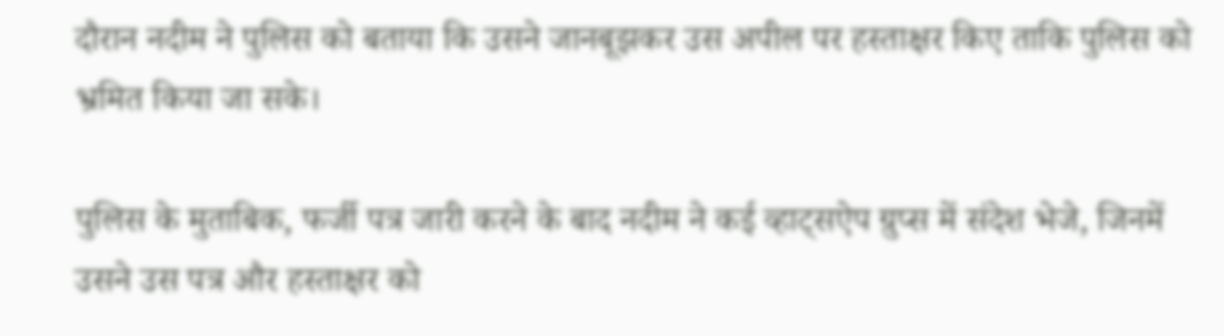दौरान नदीम ने पुलिस को बताया कि उसने जानबूझकर उस अपील पर हस्ताक्षर किए ताकि पुलिस को भ्रमित किया जा सके।

पुलिस के मुताबिक, फर्जी पत्र जारी करने के बाद नदीम ने कई व्हाट्सऐप ग्रुप्स में संदेश भेजे, जिनमें उसने उस पत्र और हस्ताक्षर को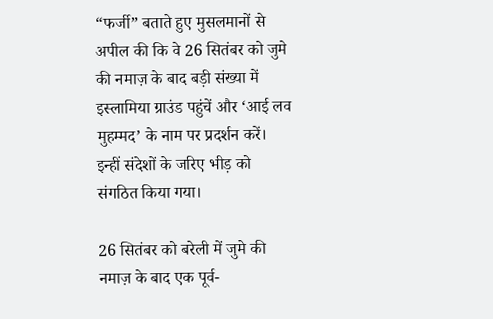“फर्जी” बताते हुए मुसलमानों से अपील की कि वे 26 सितंबर को जुमे की नमाज़ के बाद बड़ी संख्या में इस्लामिया ग्राउंड पहुंचें और ‘आई लव मुहम्मद’ के नाम पर प्रदर्शन करें। इन्हीं संदेशों के जरिए भीड़ को संगठित किया गया।

26 सितंबर को बरेली में जुमे की नमाज़ के बाद एक पूर्व-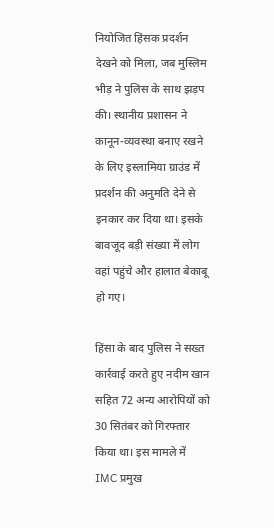नियोजित हिंसक प्रदर्शन देखने को मिला, जब मुस्लिम भीड़ ने पुलिस के साथ झड़प की। स्थानीय प्रशासन ने कानून-व्यवस्था बनाए रखने के लिए इस्लामिया ग्राउंड में प्रदर्शन की अनुमति देने से इनकार कर दिया था। इसके बावजूद बड़ी संख्या में लोग वहां पहुंचे और हालात बेकाबू हो गए।

हिंसा के बाद पुलिस ने सख्त कार्रवाई करते हुए नदीम खान सहित 72 अन्य आरोपियों को 30 सितंबर को गिरफ्तार किया था। इस मामले में IMC प्रमुख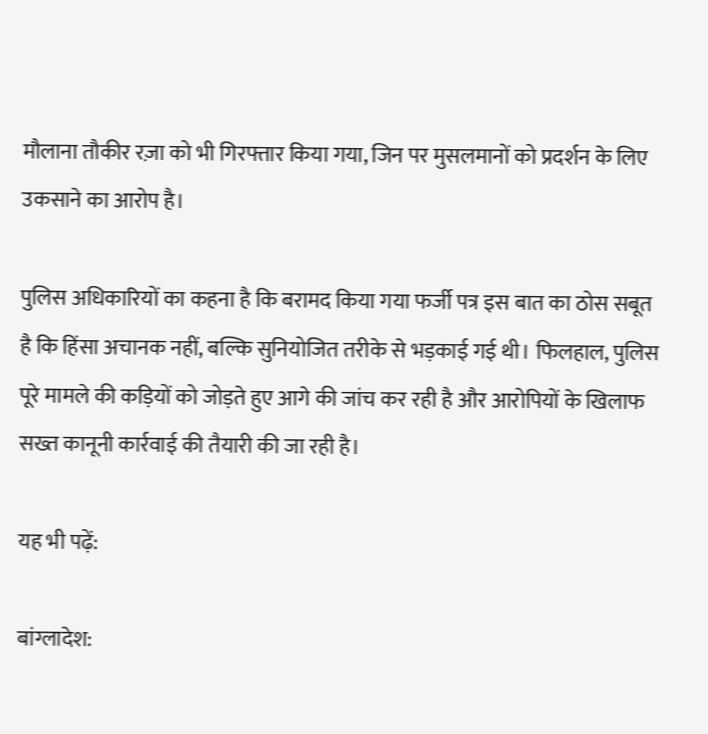मौलाना तौकीर रज़ा को भी गिरफ्तार किया गया, जिन पर मुसलमानों को प्रदर्शन के लिए उकसाने का आरोप है।

पुलिस अधिकारियों का कहना है कि बरामद किया गया फर्जी पत्र इस बात का ठोस सबूत है कि हिंसा अचानक नहीं, बल्कि सुनियोजित तरीके से भड़काई गई थी। फिलहाल, पुलिस पूरे मामले की कड़ियों को जोड़ते हुए आगे की जांच कर रही है और आरोपियों के खिलाफ सख्त कानूनी कार्रवाई की तैयारी की जा रही है।

यह भी पढ़ें:

बांग्लादेश: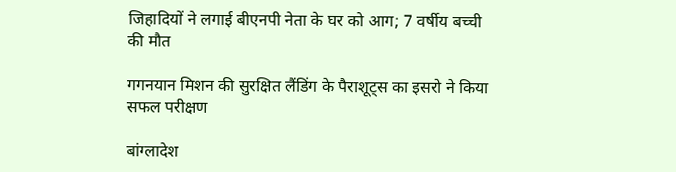जिहादियों ने लगाई बीएनपी नेता के घर को आग; 7 वर्षीय बच्ची की मौत

गगनयान मिशन की सुरक्षित लैंडिंग के पैराशूट्स का इसरो ने किया सफल परीक्षण

बांग्लादेश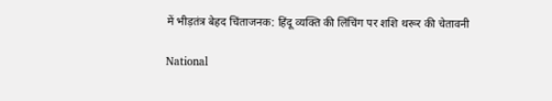में भीड़तंत्र बेहद चिंताजनक: हिंदू व्यक्ति की लिंचिंग पर शशि थरूर की चेतावनी

National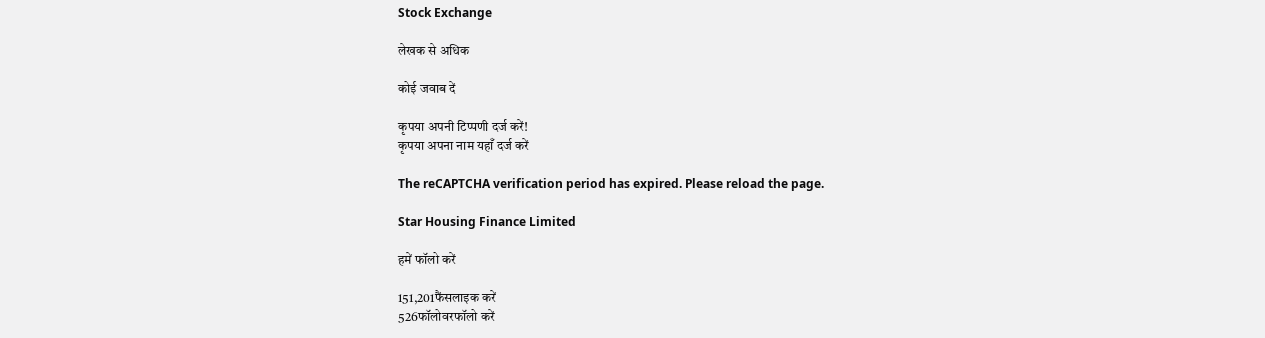Stock Exchange

लेखक से अधिक

कोई जवाब दें

कृपया अपनी टिप्पणी दर्ज करें!
कृपया अपना नाम यहाँ दर्ज करें

The reCAPTCHA verification period has expired. Please reload the page.

Star Housing Finance Limited

हमें फॉलो करें

151,201फैंसलाइक करें
526फॉलोवरफॉलो करें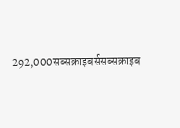292,000सब्सक्राइबर्ससब्सक्राइब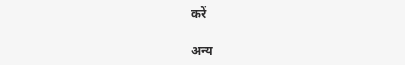करें

अन्य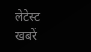लेटेस्ट खबरें